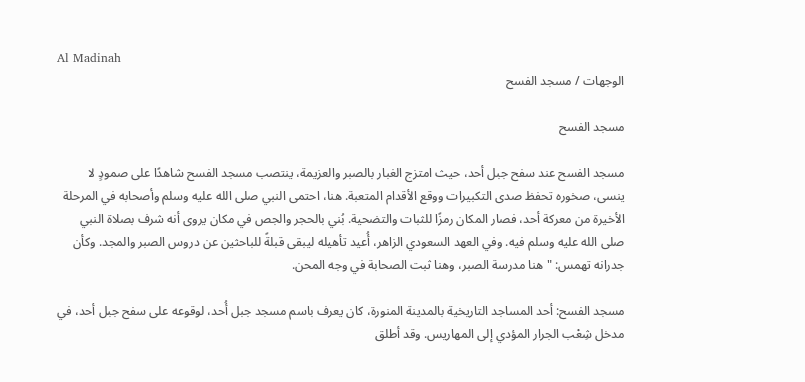Al Madinah
الوجهات / مسجد الفسح

مسجد الفسح

مسجد الفسح عند سفح جبل أحد، حيث امتزج الغبار بالصبر والعزيمة، ينتصب مسجد الفسح شاهدًا على صمودٍ لا ينسى، صخوره تحفظ صدى التكبيرات ووقع الأقدام المتعبة. هنا، احتمى النبي صلى الله عليه وسلم وأصحابه في المرحلة الأخيرة من معركة أحد، فصار المكان رمزًا للثبات والتضحية. بُني بالحجر والجص في مكان يروى أنه شرف بصلاة النبي صلى الله عليه وسلم فيه. وفي العهد السعودي الزاهر، أُعيد تأهيله ليبقى قبلةً للباحثين عن دروس الصبر والمجد. وكأن جدرانه تهمس: " هنا مدرسة الصبر، وهنا ثبت الصحابة في وجه المحن.

مسجد الفسح: أحد المساجد التاريخية بالمدينة المنورة، كان يعرف باسم مسجد جبل أُحد، لوقوعه على سفح جبل أحد، في مدخل شِعْب الجرار المؤدي إلى المهاريس. وقد أطلق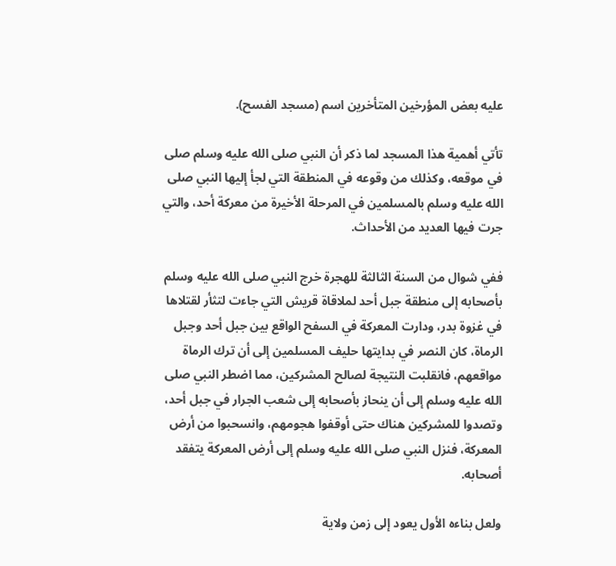عليه بعض المؤرخين المتأخرين اسم (مسجد الفسح).

تأتي أهمية هذا المسجد لما ذكر أن النبي صلى الله عليه وسلم صلى في موقعه، وكذلك من وقوعه في المنطقة التي لجأ إليها النبي صلى الله عليه وسلم بالمسلمين في المرحلة الأخيرة من معركة أحد، والتي جرت فيها العديد من الأحداث.

ففي شوال من السنة الثالثة للهجرة خرج النبي صلى الله عليه وسلم بأصحابه إلى منطقة جبل أحد لملاقاة قريش التي جاءت لتثأر لقتلاها في غزوة بدر، ودارت المعركة في السفح الواقع بين جبل أحد وجبل الرماة، كان النصر في بدايتها حليف المسلمين إلى أن ترك الرماة مواقعهم، فانقلبت النتيجة لصالح المشركين، مما اضطر النبي صلى الله عليه وسلم إلى أن ينحاز بأصحابه إلى شعب الجرار في جبل أحد، وتصدوا للمشركين هناك حتى أوقفوا هجومهم، وانسحبوا من أرض المعركة، فنزل النبي صلى الله عليه وسلم إلى أرض المعركة يتفقد أصحابه.

ولعل بناءه الأول يعود إلى زمن ولاية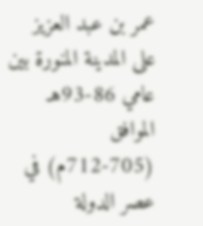عمر بن عبد العزيز على المدينة المنورة بين عامي 86-93هـ الموافق (705-712م) في عصر الدولة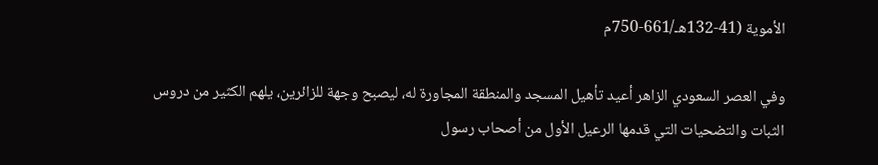الأموية (41-132هـ/661-750م

وفي العصر السعودي الزاهر أعيد تأهيل المسجد والمنطقة المجاورة له، ليصبح وجهة للزائرين، يلهم الكثير من دروس الثبات والتضحيات التي قدمها الرعيل الأول من أصحاب رسول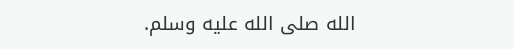الله صلى الله عليه وسلم.